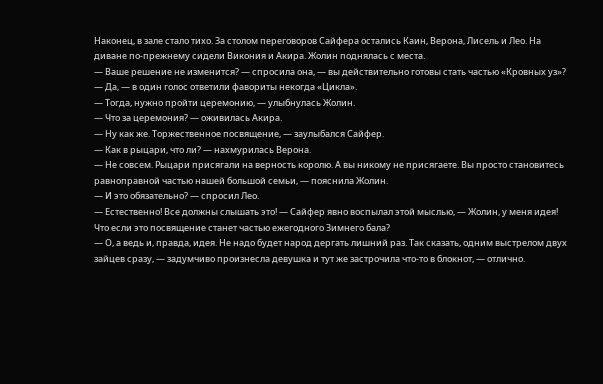Наконец, в зале стало тихо. За столом переговоров Сайфера остались Каин, Верона, Лисель и Лео. На диване по-прежнему сидели Викония и Акира. Жолин поднялась с места.
— Ваше решение не изменится? — спросила она, — вы действительно готовы стать частью «Кровных уз»?
— Да, — в один голос ответили фавориты некогда «Цикла».
— Тогда, нужно пройти церемонию, — улыбнулась Жолин.
— Что за церемония? — оживилась Акира.
— Ну как же. Торжественное посвящение, — заулыбался Сайфер.
— Как в рыцари, что ли? — нахмурилась Верона.
— Не совсем. Рыцари присягали на верность королю. А вы никому не присягаете. Вы просто становитесь равноправной частью нашей большой семьи, — пояснила Жолин.
— И это обязательно? — спросил Лео.
— Естественно! Все должны слышать это! — Сайфер явно воспылал этой мыслью, — Жолин, у меня идея! Что если это посвящение станет частью ежегодного Зимнего бала?
— О, а ведь и, правда, идея. Не надо будет народ дергать лишний раз. Так сказать, одним выстрелом двух зайцев сразу, — задумчиво произнесла девушка и тут же застрочила что-то в блокнот, — отлично.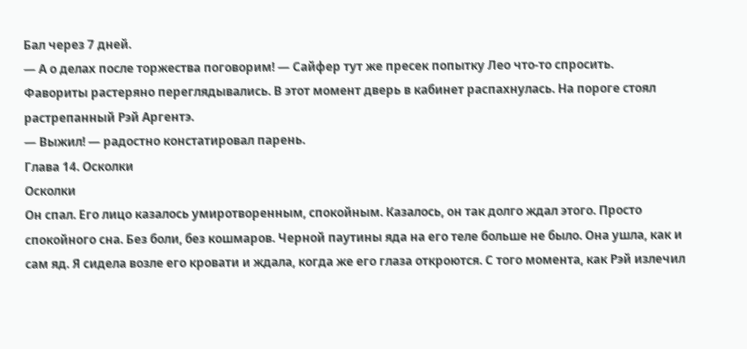Бал через 7 дней.
— А о делах после торжества поговорим! — Сайфер тут же пресек попытку Лео что-то спросить.
Фавориты растеряно переглядывались. В этот момент дверь в кабинет распахнулась. На пороге стоял растрепанный Рэй Аргентэ.
— Выжил! — радостно констатировал парень.
Глава 14. Осколки
Осколки
Он спал. Его лицо казалось умиротворенным, спокойным. Казалось, он так долго ждал этого. Просто спокойного сна. Без боли, без кошмаров. Черной паутины яда на его теле больше не было. Она ушла, как и сам яд. Я сидела возле его кровати и ждала, когда же его глаза откроются. С того момента, как Рэй излечил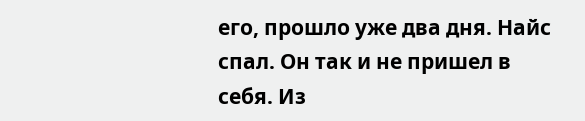его, прошло уже два дня. Найс спал. Он так и не пришел в себя. Из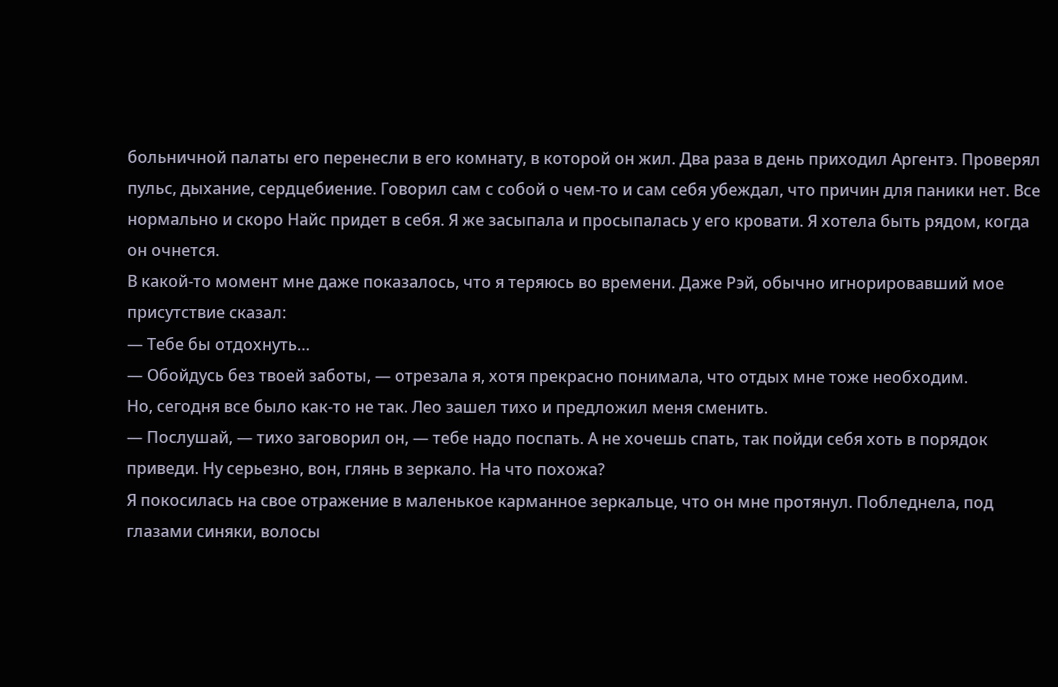больничной палаты его перенесли в его комнату, в которой он жил. Два раза в день приходил Аргентэ. Проверял пульс, дыхание, сердцебиение. Говорил сам с собой о чем-то и сам себя убеждал, что причин для паники нет. Все нормально и скоро Найс придет в себя. Я же засыпала и просыпалась у его кровати. Я хотела быть рядом, когда он очнется.
В какой-то момент мне даже показалось, что я теряюсь во времени. Даже Рэй, обычно игнорировавший мое присутствие сказал:
— Тебе бы отдохнуть…
— Обойдусь без твоей заботы, — отрезала я, хотя прекрасно понимала, что отдых мне тоже необходим.
Но, сегодня все было как-то не так. Лео зашел тихо и предложил меня сменить.
— Послушай, — тихо заговорил он, — тебе надо поспать. А не хочешь спать, так пойди себя хоть в порядок приведи. Ну серьезно, вон, глянь в зеркало. На что похожа?
Я покосилась на свое отражение в маленькое карманное зеркальце, что он мне протянул. Побледнела, под глазами синяки, волосы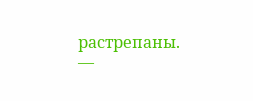растрепаны.
—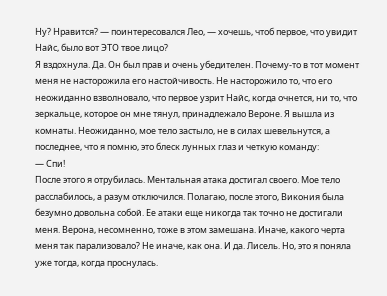Ну? Нравится? — поинтересовался Лео, — хочешь, чтоб первое, что увидит Найс, было вот ЭТО твое лицо?
Я вздохнула. Да. Он был прав и очень убедителен. Почему-то в тот момент меня не насторожила его настойчивость. Не насторожило то, что его неожиданно взволновало, что первое узрит Найс, когда очнется, ни то, что зеркальце, которое он мне тянул, принадлежало Вероне. Я вышла из комнаты. Неожиданно, мое тело застыло, не в силах шевельнутся, а последнее, что я помню, это блеск лунных глаз и четкую команду:
— Спи!
После этого я отрубилась. Ментальная атака достигал своего. Мое тело расслабилось, а разум отключился. Полагаю, после этого, Викония была безумно довольна собой. Ее атаки еще никогда так точно не достигали меня. Верона, несомненно, тоже в этом замешана. Иначе, какого черта меня так парализовало? Не иначе, как она. И да. Лисель. Но, это я поняла уже тогда, когда проснулась.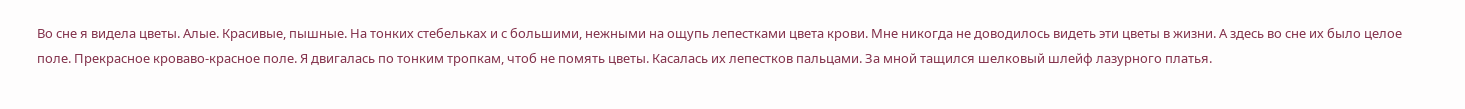Во сне я видела цветы. Алые. Красивые, пышные. На тонких стебельках и с большими, нежными на ощупь лепестками цвета крови. Мне никогда не доводилось видеть эти цветы в жизни. А здесь во сне их было целое поле. Прекрасное кроваво-красное поле. Я двигалась по тонким тропкам, чтоб не помять цветы. Касалась их лепестков пальцами. За мной тащился шелковый шлейф лазурного платья.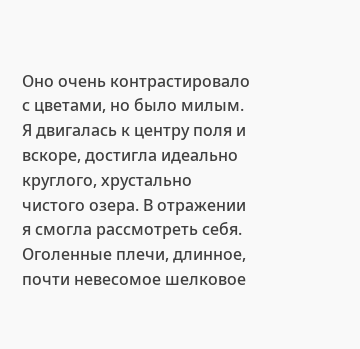Оно очень контрастировало с цветами, но было милым. Я двигалась к центру поля и вскоре, достигла идеально круглого, хрустально чистого озера. В отражении я смогла рассмотреть себя. Оголенные плечи, длинное, почти невесомое шелковое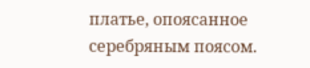платье, опоясанное серебряным поясом.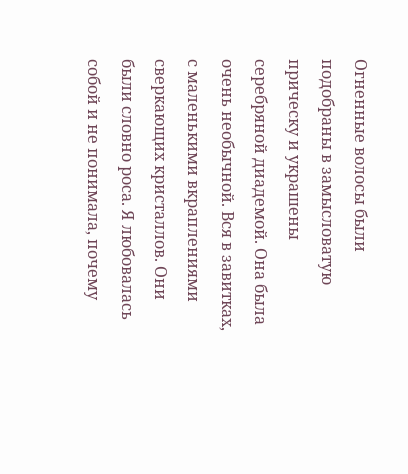Огненные волосы были подобраны в замысловатую прическу и украшены серебряной диадемой. Она была очень необычной. Вся в завитках, с маленькими вкраплениями сверкающих кристаллов. Они были словно роса. Я любовалась собой и не понимала, почему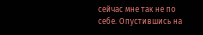сейчас мне так не по себе. Опустившись на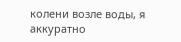колени возле воды, я аккуратно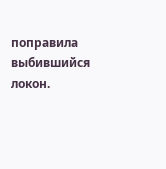поправила выбившийся локон.